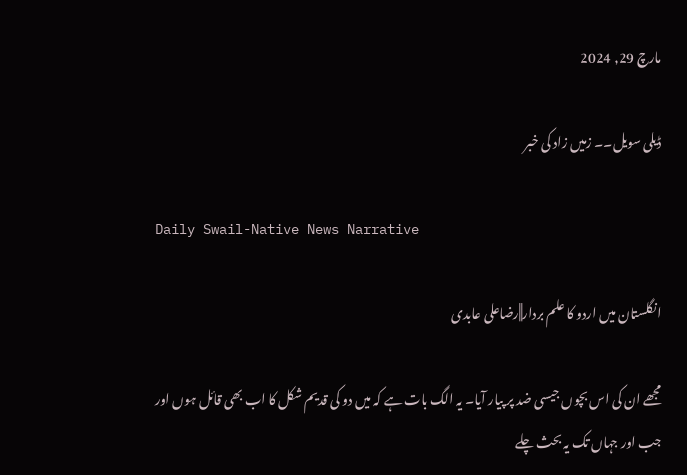مارچ 29, 2024

ڈیلی سویل۔۔ زمیں زاد کی خبر

Daily Swail-Native News Narrative

انگلستان میں اردو کا علم بردار||رضاعلی عابدی

مجھے ان کی اس بچوں جیسی ضد پر پیار آیا۔ یہ الگ بات ہے کہ میں دو کی قدیم شکل کا اب بھی قائل ہوں اور جب اور جہاں تک یہ بحث چلے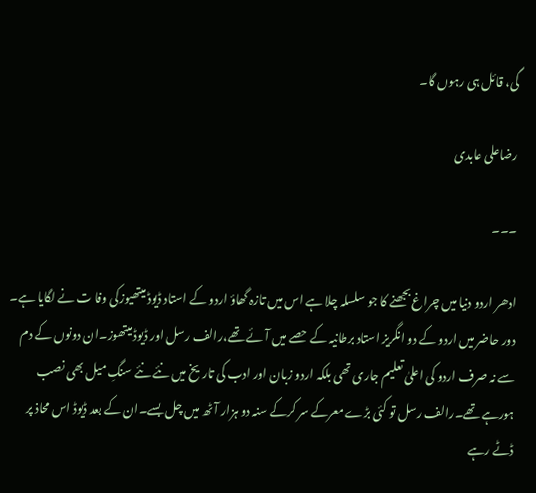گی، قائل ہی رہوں گا۔

رضاعلی عابدی

۔۔۔

ادھر اردو دنیا میں چراغ بجھنے کا جو سلسلہ چلا ہے اس میں تازہ گھاؤ اردو کے استاد ڈیوڈ میتھیوزکی وفا ت نے لگایا ہے۔ دور حاضر میں اردو کے دو انگریز استاد برطانیہ کے حصے میں آئے تھے،رالف رسل اور ڈیوڈ میتھوز۔ان دونوں کے دم سے نہ صرف اردو کی اعلیٰ تعلیم جاری تھی بلکہ اردو زبان اور ادب کی تاریخ میں نئے نئے سنگِ میل بھی نصب ہورہے تھے۔رالف رسل تو کئی بڑے معرکے سر کرکے سنہ دو ہزار آٹھ میں چل بسے۔ان کے بعد ڈیوڈ اس محاذ پر ڈٹے رہے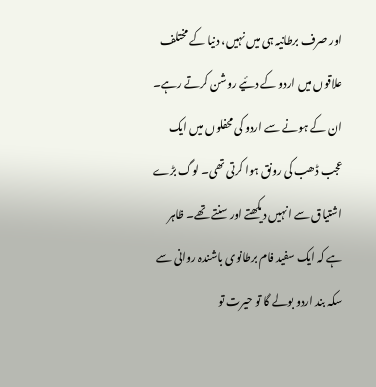اور صرف برطانیہ ہی میں نہیں، دنیا کے مختلف علاقوں میں اردو کے دئیے روشن کرتے رہے۔ ان کے ہونے سے اردو کی محفلوں میں ایک عجب ڈھب کی رونق ہوا کرتی تھی۔ لوگ بڑے اشتیاق سے انہیں دیکھتے اور سنتے تھے۔ ظاہر ہے کہ ایک سفید فام برطانوی باشندہ روانی سے سکہ بند اردو بولے گا تو حیرت تو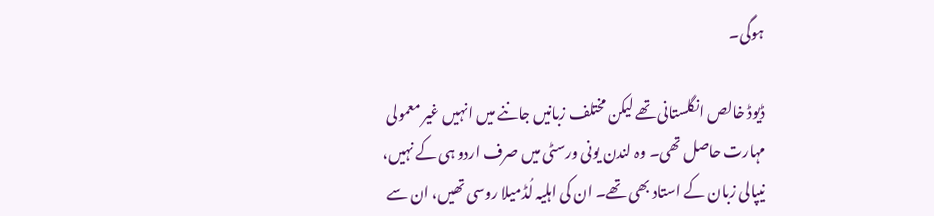ہوگی۔

ڈیوڈ خالص انگلستانی تھے لیکن مختلف زبانیں جاننے میں انہیں غیر معمولی مہارت حاصل تھی۔ وہ لندن یونی ورسٹی میں صرف اردو ہی کے نہیں، نیپالی زبان کے استاد بھی تھے۔ ان کی اہلیہ لُڈمیلا روسی تھیں، ان سے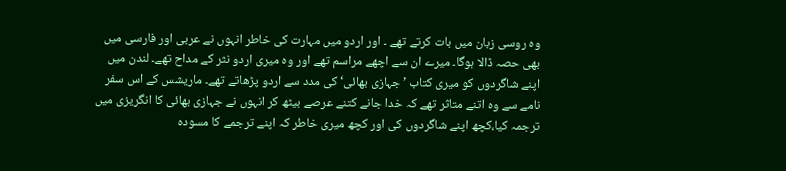وہ روسی زبان میں بات کرتے تھے ۔ اور اردو میں مہارت کی خاطر انہوں نے عربی اور فارسی میں بھی حصہ ڈالا ہوگا۔ میرے ان سے اچھے مراسم تھے اور وہ میری اردو نثر کے مداح تھے۔ لندن میں اپنے شاگردوں کو میری کتاب ’جہازی بھائی‘ کی مدد سے اردو پڑھاتے تھے۔ ماریشس کے اس سفر نامے سے وہ اتنے متاثر تھے کہ خدا جانے کتنے عرصے بیٹھ کر انہوں نے جہازی بھائی کا انگریزی میں ترجمہ کیا،کچھ اپنے شاگردوں کی اور کچھ میری خاطر کہ اپنے ترجمے کا مسودہ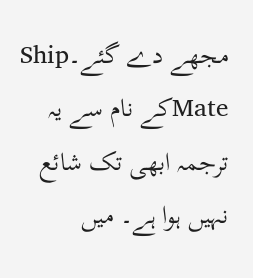مجھے دے گئے۔Ship Mateکے نام سے یہ ترجمہ ابھی تک شائع نہیں ہوا ہے۔ میں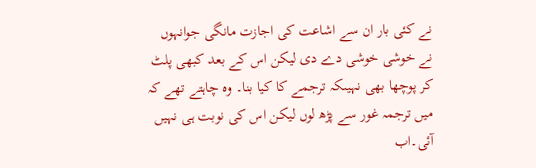نے کئی بار ان سے اشاعت کی اجازت مانگی جوانہوں نے خوشی خوشی دے دی لیکن اس کے بعد کبھی پلٹ کر پوچھا بھی نہیںکہ ترجمے کا کیا بنا۔ وہ چاہتے تھے کہ میں ترجمہ غور سے پڑھ لوں لیکن اس کی نوبت ہی نہیں آئی۔اب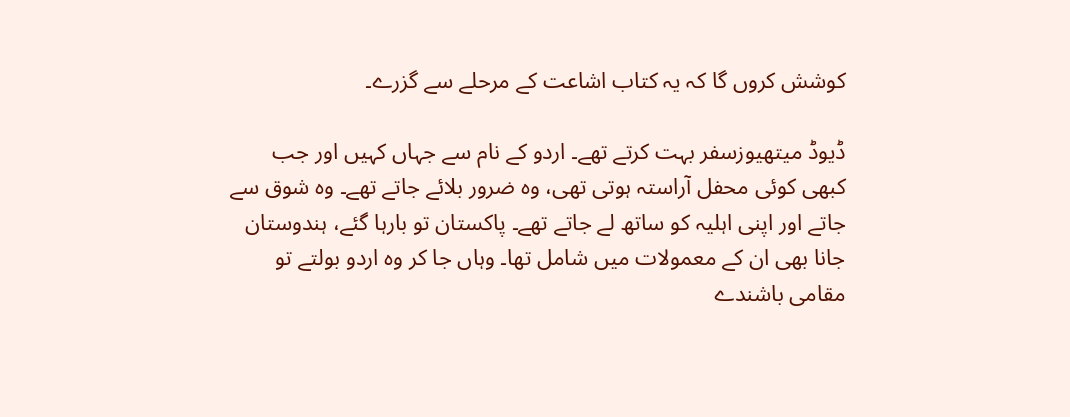کوشش کروں گا کہ یہ کتاب اشاعت کے مرحلے سے گزرے۔

ڈیوڈ میتھیوزسفر بہت کرتے تھے۔ اردو کے نام سے جہاں کہیں اور جب کبھی کوئی محفل آراستہ ہوتی تھی، وہ ضرور بلائے جاتے تھے۔ وہ شوق سے جاتے اور اپنی اہلیہ کو ساتھ لے جاتے تھے۔ پاکستان تو بارہا گئے، ہندوستان جانا بھی ان کے معمولات میں شامل تھا۔ وہاں جا کر وہ اردو بولتے تو مقامی باشندے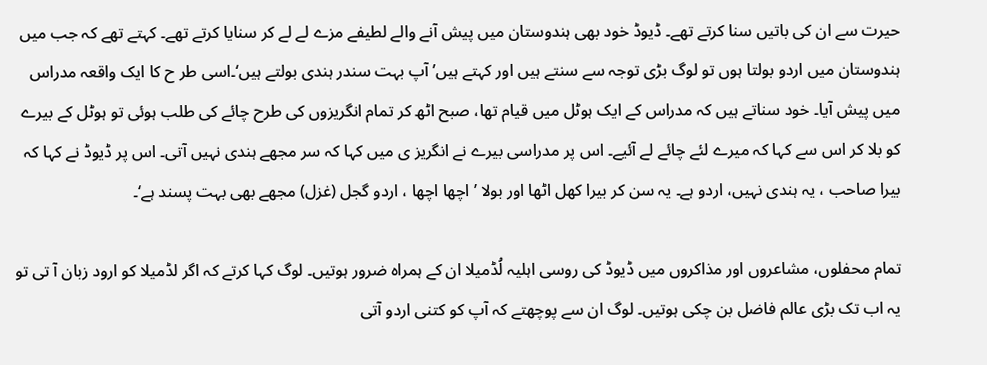حیرت سے ان کی باتیں سنا کرتے تھے۔ ڈیوڈ خود بھی ہندوستان میں پیش آنے والے لطیفے مزے لے لے کر سنایا کرتے تھے۔ کہتے تھے کہ جب میں ہندوستان میں اردو بولتا ہوں تو لوگ بڑی توجہ سے سنتے ہیں اور کہتے ہیں’ آپ بہت سندر ہندی بولتے ہیں‘۔اسی طر ح کا ایک واقعہ مدراس میں پیش آیا۔ خود سناتے ہیں کہ مدراس کے ایک ہوٹل میں قیام تھا، صبح اٹھ کر تمام انگریزوں کی طرح چائے کی طلب ہوئی تو ہوٹل کے بیرے کو بلا کر اس سے کہا کہ میرے لئے چائے لے آئیے۔ اس پر مدراسی بیرے نے انگریز ی میں کہا کہ سر مجھے ہندی نہیں آتی۔ اس پر ڈیوڈ نے کہا کہ بیرا صاحب ، یہ ہندی نہیں، اردو ہے۔ یہ سن کر بیرا کھل اٹھا اور بولا ’ اچھا اچھا ، اردو گجل (غزل) مجھے بھی بہت پسند ہے‘۔

تمام محفلوں، مشاعروں اور مذاکروں میں ڈیوڈ کی روسی اہلیہ لُڈمیلا ان کے ہمراہ ضرور ہوتیں۔ لوگ کہا کرتے کہ اگر لڈمیلا کو ارود زبان آ تی تو یہ اب تک بڑی عالم فاضل بن چکی ہوتیں۔ لوگ ان سے پوچھتے کہ آپ کو کتنی اردو آتی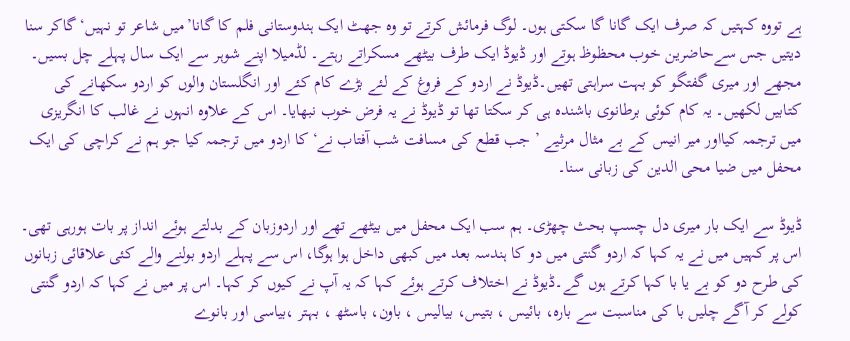ہے تووہ کہتیں کہ صرف ایک گانا گا سکتی ہوں۔ لوگ فرمائش کرتے تو وہ جھٹ ایک ہندوستانی فلم کا گانا’میں شاعر تو نہیں‘گاکر سنا دیتیں جس سےحاضرین خوب محظوظ ہوتے اور ڈیوڈ ایک طرف بیٹھے مسکراتے رہتے۔ لڈمیلا اپنے شوہر سے ایک سال پہلے چل بسیں۔ مجھے اور میری گفتگو کو بہت سراہتی تھیں۔ڈیوڈ نے اردو کے فروغ کے لئے بڑے کام کئے اور انگلستان والوں کو اردو سکھانے کی کتابیں لکھیں۔ یہ کام کوئی برطانوی باشندہ ہی کر سکتا تھا تو ڈیوڈ نے یہ فرض خوب نبھایا۔ اس کے علاوہ انہوں نے غالب کا انگریزی میں ترجمہ کیااور میر انیس کے بے مثال مرثیے ’ جب قطع کی مسافت شب آفتاب نے‘ کا اردو میں ترجمہ کیا جو ہم نے کراچی کی ایک محفل میں ضیا محی الدین کی زبانی سنا۔

ڈیوڈ سے ایک بار میری دل چسپ بحث چھڑی۔ ہم سب ایک محفل میں بیٹھے تھے اور اردوزبان کے بدلتے ہوئے انداز پر بات ہورہی تھی۔ اس پر کہیں میں نے یہ کہا کہ اردو گنتی میں دو کا ہندسہ بعد میں کبھی داخل ہوا ہوگا، اس سے پہلے اردو بولنے والے کئی علاقائی زبانوں کی طرح دو کو بے یا با کہا کرتے ہوں گے۔ڈیوڈ نے اختلاف کرتے ہوئے کہا کہ یہ آپ نے کیوں کر کہا۔ اس پر میں نے کہا کہ اردو گنتی کولے کر آگے چلیں با کی مناسبت سے بارہ، بائیس ، بتیس، بیالیس ، باون، باسٹھ ، بہتر ،بیاسی اور بانوے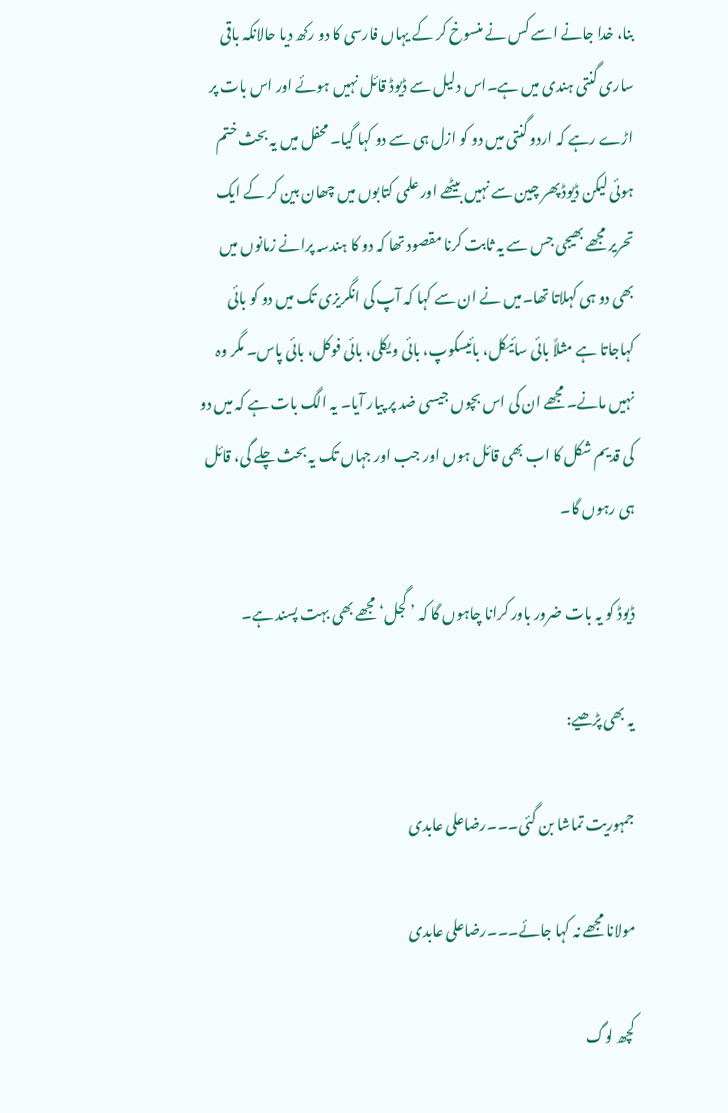بنا، خدا جانے اسے کس نے منسوخ کر کے یہاں فارسی کا دو رکھ دیا حالانکہ باقی ساری گنتی ہندی میں ہے۔اس دلیل سے ڈیوڈ قائل نہیں ہوئے اور اس بات پر اڑے رہے کہ اردو گنتی میں دو کو ازل ہی سے دو کہا گیا۔ محفل میں یہ بحث ختم ہوئی لیکن ڈیوڈ پھر چین سے نہیں بیٹھے اور علمی کتابوں میں چھان بین کر کے ایک تحریر مجھے بھیجی جس سے یہ ثابت کرنا مقصود تھا کہ دو کا ہندسہ پرانے زمانوں میں بھی دو ہی کہلاتا تھا۔میں نے ان سے کہا کہ آپ کی انگریزی تک میں دو کو بائی کہاجاتا ہے مثلاً بائی سائیکل، بائیسکوپ، بائی ویکلی، بائی فوکل، بائی پاس۔ مگر وہ نہیں مانے۔ مجھے ان کی اس بچوں جیسی ضد پر پیار آیا۔ یہ الگ بات ہے کہ میں دو کی قدیم شکل کا اب بھی قائل ہوں اور جب اور جہاں تک یہ بحث چلے گی، قائل ہی رہوں گا۔

ڈیوڈ کو یہ بات ضرور باور کرانا چاہوں گا کہ ’ گجل‘ مجھے بھی بہت پسند ہے۔

یہ بھی پڑھیے:

جمہوریت تماشا بن گئی۔۔۔رضاعلی عابدی

مولانا مجھے نہ کہا جائے۔۔۔رضاعلی عابدی

کچھ لوگ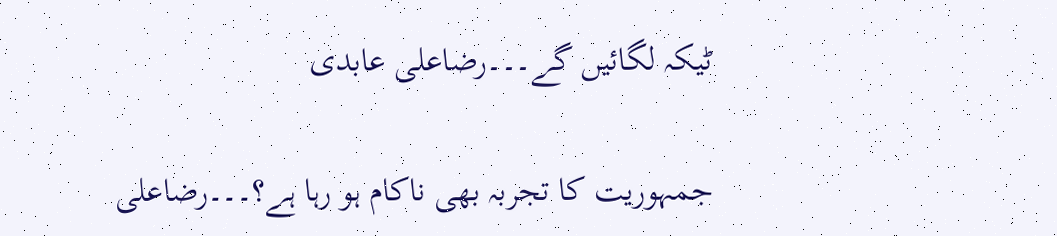ٹیکہ لگائیں گے۔۔۔رضاعلی عابدی

جمہوریت کا تجربہ بھی ناکام ہو رہا ہے؟۔۔۔رضاعلی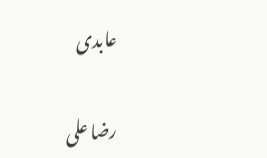عابدی

رضا علی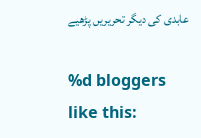عابدی کی دیگر تحریریں پڑھیے

%d bloggers like this: